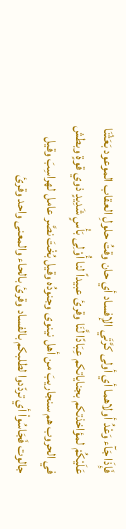فَإِذَا جَآء وَعْدُ أولاهما أي أولى كرَّتَي الإفساد أي حان وقتُ حلولِ العقاب الموعود بَعَثْنَا عَلَيْكُمْ لمؤاخذتكم بجناياتكم عِبَادًا لَّنَا وقرئ عبيداً لنا أُوْلِى بَأْسٍ شَدِيدٍ ذوي قوةٍ وبطش في الحروب هم سنجاريبَ من أهل نينوى وجنودُه وقيل بُخْتَ نصَّر عامل لهراسِبَ وقيل جالوت فَجَاسُواْ أي تردّدوا لطلبكم بالفساد وقرئ بالحاء والمعنى واحد وقرئ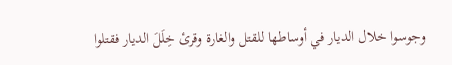وجوسوا خلال الديار في أوساطها للقتل والغارة وقرئ خِلَلَ الديار فقتلوا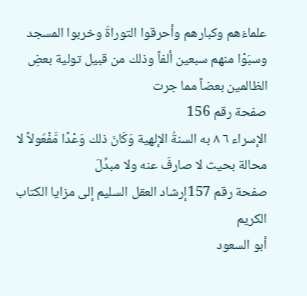علماءَهم وكبارهم وأحرقوا التوراةَ وخربوا المسجد وسبَوْا منهم سبعين ألفاً وذلك من قبيل تولية بعضِ الظالمين بعضاً مما جرت
صفحة رقم 156
الإسراء ٦ ٨ به السنةُ الإلهية وَكَانَ ذلك وَعْدًا مَّفْعُولاً لا محالة بحيث لا صارفَ عنه ولا مبدِّلَ
صفحة رقم 157إرشاد العقل السليم إلى مزايا الكتاب الكريم
أبو السعود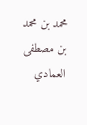محمد بن محمد بن مصطفى العمادي